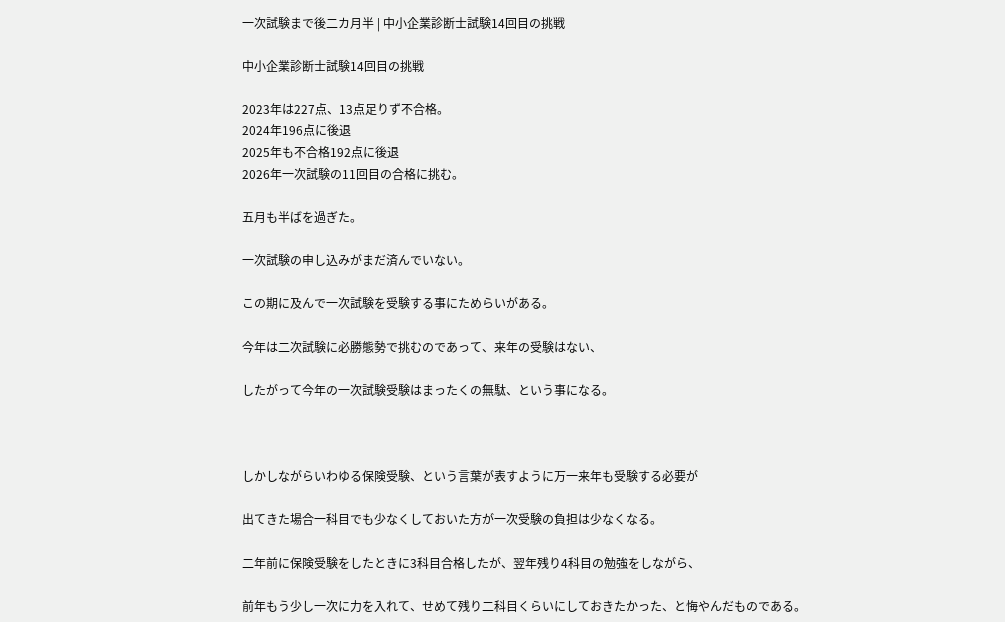一次試験まで後二カ月半 | 中小企業診断士試験14回目の挑戦

中小企業診断士試験14回目の挑戦

2023年は227点、13点足りず不合格。
2024年196点に後退
2025年も不合格192点に後退
2026年一次試験の11回目の合格に挑む。

五月も半ばを過ぎた。

一次試験の申し込みがまだ済んでいない。

この期に及んで一次試験を受験する事にためらいがある。

今年は二次試験に必勝態勢で挑むのであって、来年の受験はない、

したがって今年の一次試験受験はまったくの無駄、という事になる。



しかしながらいわゆる保険受験、という言葉が表すように万一来年も受験する必要が

出てきた場合一科目でも少なくしておいた方が一次受験の負担は少なくなる。

二年前に保険受験をしたときに3科目合格したが、翌年残り4科目の勉強をしながら、

前年もう少し一次に力を入れて、せめて残り二科目くらいにしておきたかった、と悔やんだものである。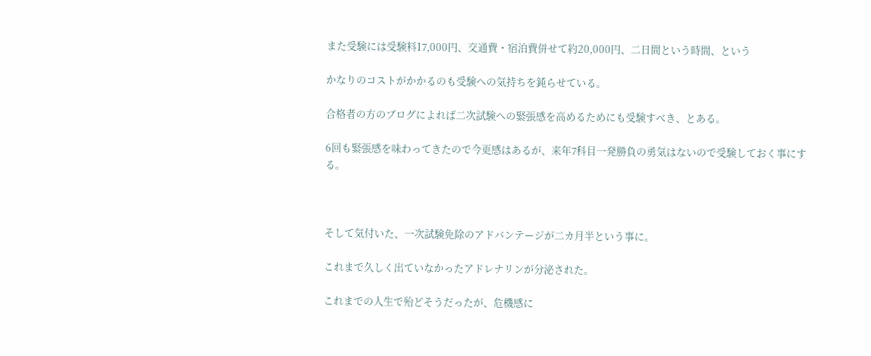また受験には受験料17,000円、交通費・宿泊費併せて約20,000円、二日間という時間、という

かなりのコストがかかるのも受験への気持ちを鈍らせている。

合格者の方のブログによれば二次試験への緊張感を高めるためにも受験すべき、とある。

6回も緊張感を味わってきたので今更感はあるが、来年7科目一発勝負の勇気はないので受験しておく事にする。



そして気付いた、一次試験免除のアドバンテージが二カ月半という事に。

これまで久しく出ていなかったアドレナリンが分泌された。

これまでの人生で殆どそうだったが、危機感に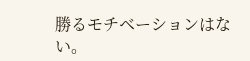勝るモチベーションはない。